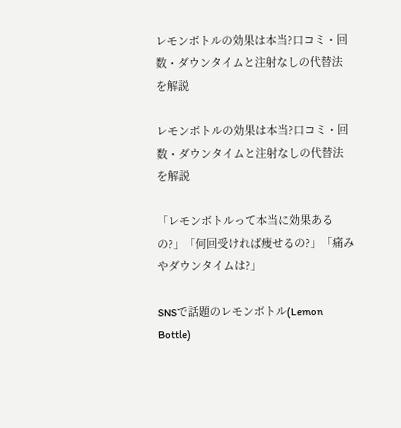レモンボトルの効果は本当?口コミ・回数・ダウンタイムと注射なしの代替法を解説

レモンボトルの効果は本当?口コミ・回数・ダウンタイムと注射なしの代替法を解説

「レモンボトルって本当に効果あるの?」「何回受ければ痩せるの?」「痛みやダウンタイムは?」

SNSで話題のレモンボトル(Lemon Bottle)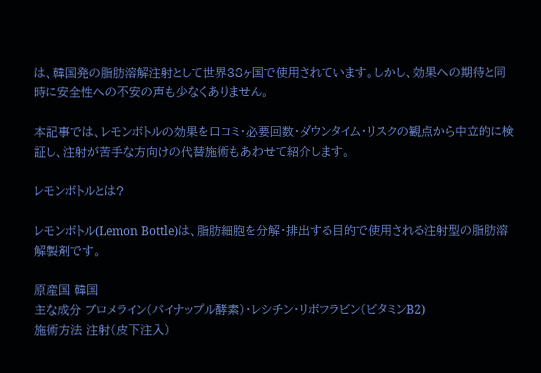は、韓国発の脂肪溶解注射として世界38ヶ国で使用されています。しかし、効果への期待と同時に安全性への不安の声も少なくありません。

本記事では、レモンボトルの効果を口コミ・必要回数・ダウンタイム・リスクの観点から中立的に検証し、注射が苦手な方向けの代替施術もあわせて紹介します。

レモンボトルとは?

レモンボトル(Lemon Bottle)は、脂肪細胞を分解・排出する目的で使用される注射型の脂肪溶解製剤です。

原産国 韓国
主な成分 ブロメライン(パイナップル酵素)・レシチン・リボフラビン(ビタミンB2)
施術方法 注射(皮下注入)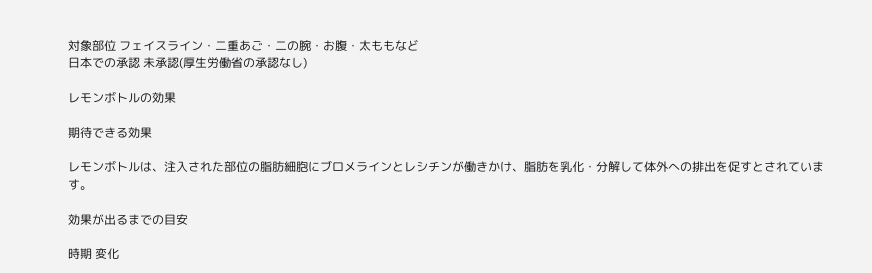対象部位 フェイスライン・二重あご・二の腕・お腹・太ももなど
日本での承認 未承認(厚生労働省の承認なし)

レモンボトルの効果

期待できる効果

レモンボトルは、注入された部位の脂肪細胞にブロメラインとレシチンが働きかけ、脂肪を乳化・分解して体外への排出を促すとされています。

効果が出るまでの目安

時期 変化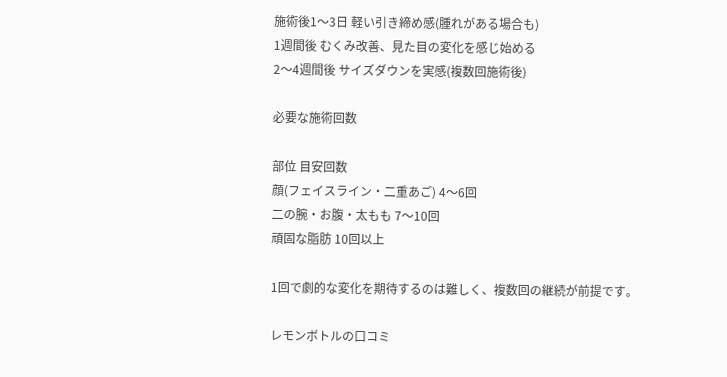施術後1〜3日 軽い引き締め感(腫れがある場合も)
1週間後 むくみ改善、見た目の変化を感じ始める
2〜4週間後 サイズダウンを実感(複数回施術後)

必要な施術回数

部位 目安回数
顔(フェイスライン・二重あご) 4〜6回
二の腕・お腹・太もも 7〜10回
頑固な脂肪 10回以上

1回で劇的な変化を期待するのは難しく、複数回の継続が前提です。

レモンボトルの口コミ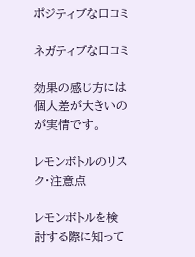ポジティブな口コミ

ネガティブな口コミ

効果の感じ方には個人差が大きいのが実情です。

レモンボトルのリスク・注意点

レモンボトルを検討する際に知って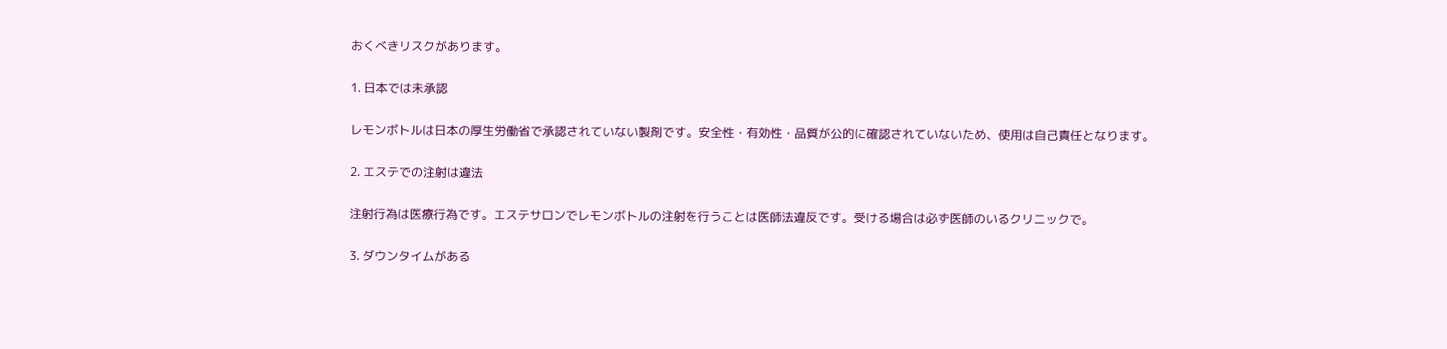おくべきリスクがあります。

1. 日本では未承認

レモンボトルは日本の厚生労働省で承認されていない製剤です。安全性・有効性・品質が公的に確認されていないため、使用は自己責任となります。

2. エステでの注射は違法

注射行為は医療行為です。エステサロンでレモンボトルの注射を行うことは医師法違反です。受ける場合は必ず医師のいるクリニックで。

3. ダウンタイムがある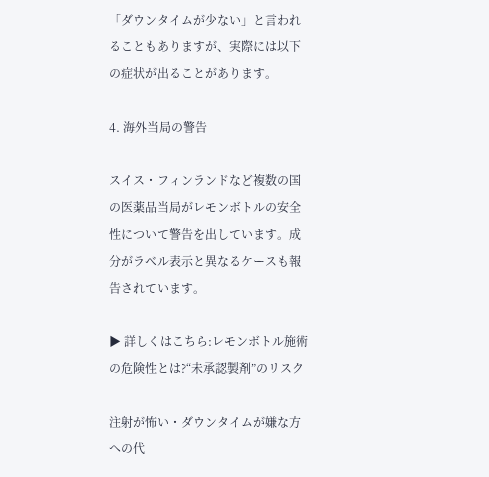「ダウンタイムが少ない」と言われることもありますが、実際には以下の症状が出ることがあります。

4. 海外当局の警告

スイス・フィンランドなど複数の国の医薬品当局がレモンボトルの安全性について警告を出しています。成分がラベル表示と異なるケースも報告されています。

▶ 詳しくはこちら:レモンボトル施術の危険性とは?“未承認製剤”のリスク

注射が怖い・ダウンタイムが嫌な方への代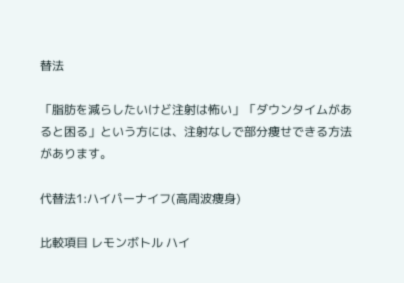替法

「脂肪を減らしたいけど注射は怖い」「ダウンタイムがあると困る」という方には、注射なしで部分痩せできる方法があります。

代替法1:ハイパーナイフ(高周波痩身)

比較項目 レモンボトル ハイ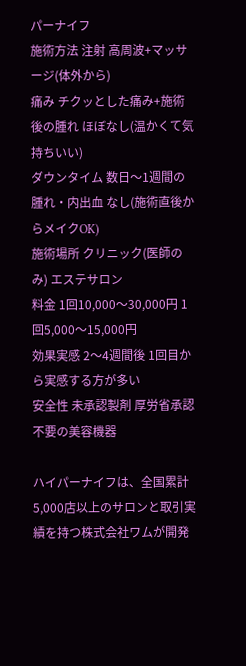パーナイフ
施術方法 注射 高周波+マッサージ(体外から)
痛み チクッとした痛み+施術後の腫れ ほぼなし(温かくて気持ちいい)
ダウンタイム 数日〜1週間の腫れ・内出血 なし(施術直後からメイクOK)
施術場所 クリニック(医師のみ) エステサロン
料金 1回10,000〜30,000円 1回5,000〜15,000円
効果実感 2〜4週間後 1回目から実感する方が多い
安全性 未承認製剤 厚労省承認不要の美容機器

ハイパーナイフは、全国累計5,000店以上のサロンと取引実績を持つ株式会社ワムが開発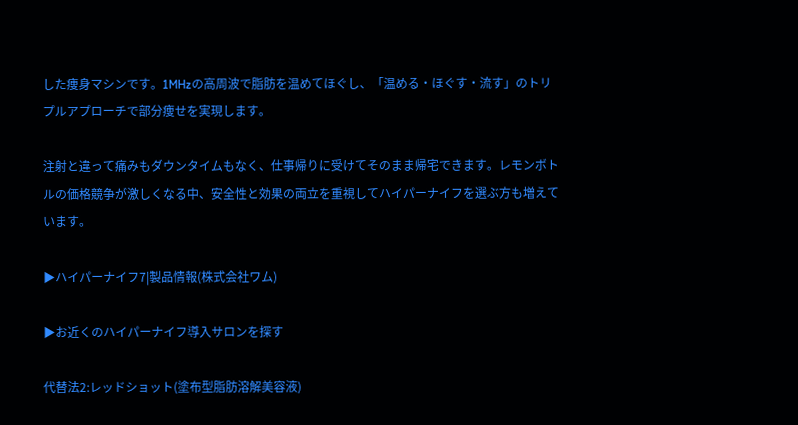した痩身マシンです。1MHzの高周波で脂肪を温めてほぐし、「温める・ほぐす・流す」のトリプルアプローチで部分痩せを実現します。

注射と違って痛みもダウンタイムもなく、仕事帰りに受けてそのまま帰宅できます。レモンボトルの価格競争が激しくなる中、安全性と効果の両立を重視してハイパーナイフを選ぶ方も増えています。

▶ハイパーナイフ7|製品情報(株式会社ワム)

▶お近くのハイパーナイフ導入サロンを探す

代替法2:レッドショット(塗布型脂肪溶解美容液)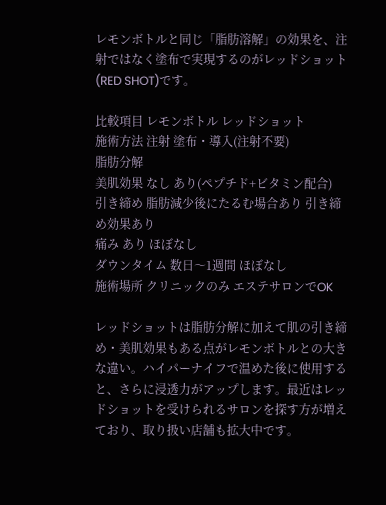レモンボトルと同じ「脂肪溶解」の効果を、注射ではなく塗布で実現するのがレッドショット(RED SHOT)です。

比較項目 レモンボトル レッドショット
施術方法 注射 塗布・導入(注射不要)
脂肪分解
美肌効果 なし あり(ペプチド+ビタミン配合)
引き締め 脂肪減少後にたるむ場合あり 引き締め効果あり
痛み あり ほぼなし
ダウンタイム 数日〜1週間 ほぼなし
施術場所 クリニックのみ エステサロンでOK

レッドショットは脂肪分解に加えて肌の引き締め・美肌効果もある点がレモンボトルとの大きな違い。ハイパーナイフで温めた後に使用すると、さらに浸透力がアップします。最近はレッドショットを受けられるサロンを探す方が増えており、取り扱い店舗も拡大中です。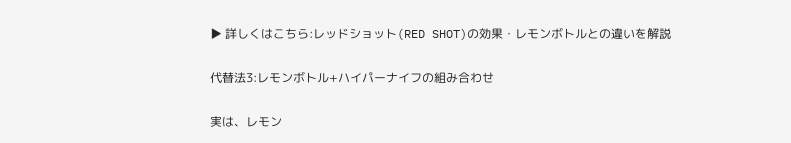▶ 詳しくはこちら:レッドショット(RED SHOT)の効果・レモンボトルとの違いを解説

代替法3:レモンボトル+ハイパーナイフの組み合わせ

実は、レモン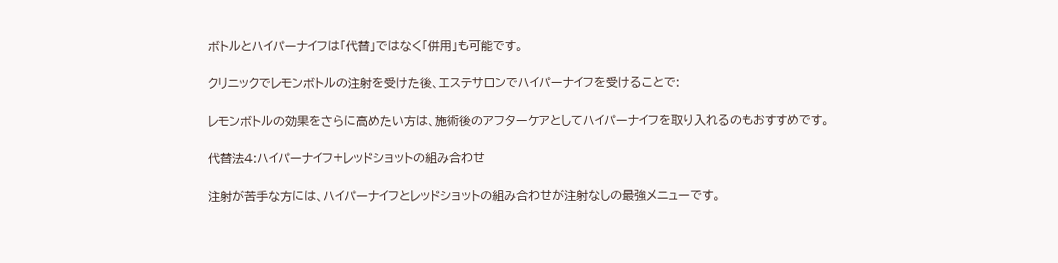ボトルとハイパーナイフは「代替」ではなく「併用」も可能です。

クリニックでレモンボトルの注射を受けた後、エステサロンでハイパーナイフを受けることで:

レモンボトルの効果をさらに高めたい方は、施術後のアフターケアとしてハイパーナイフを取り入れるのもおすすめです。

代替法4:ハイパーナイフ+レッドショットの組み合わせ

注射が苦手な方には、ハイパーナイフとレッドショットの組み合わせが注射なしの最強メニューです。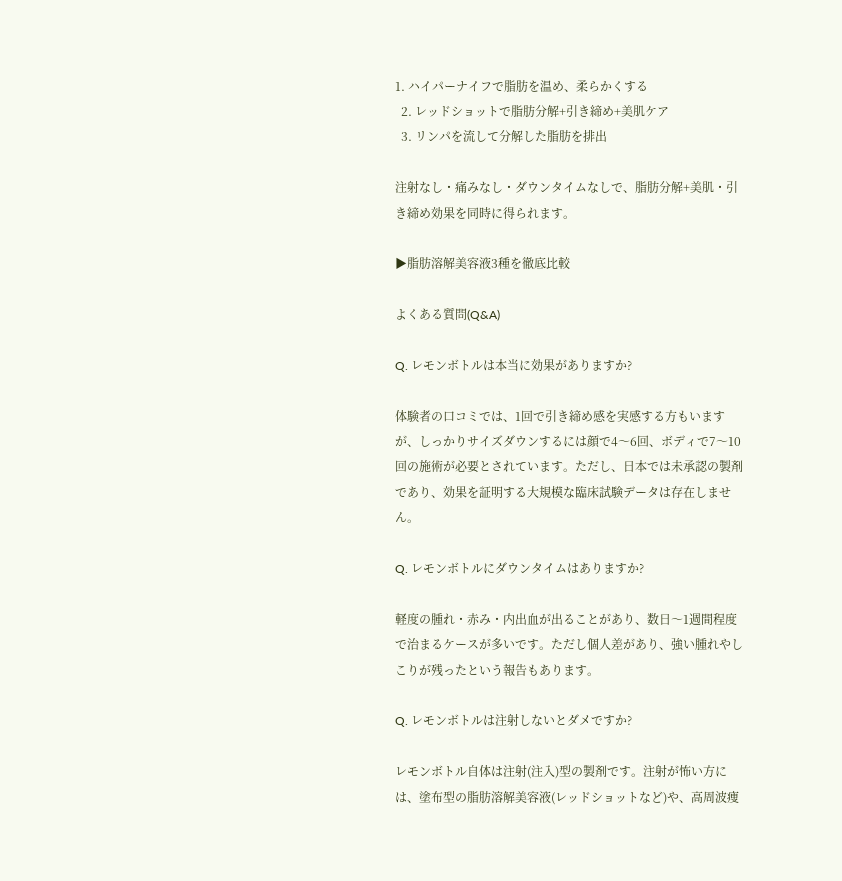1. ハイパーナイフで脂肪を温め、柔らかくする
  2. レッドショットで脂肪分解+引き締め+美肌ケア
  3. リンパを流して分解した脂肪を排出

注射なし・痛みなし・ダウンタイムなしで、脂肪分解+美肌・引き締め効果を同時に得られます。

▶脂肪溶解美容液3種を徹底比較

よくある質問(Q&A)

Q. レモンボトルは本当に効果がありますか?

体験者の口コミでは、1回で引き締め感を実感する方もいますが、しっかりサイズダウンするには顔で4〜6回、ボディで7〜10回の施術が必要とされています。ただし、日本では未承認の製剤であり、効果を証明する大規模な臨床試験データは存在しません。

Q. レモンボトルにダウンタイムはありますか?

軽度の腫れ・赤み・内出血が出ることがあり、数日〜1週間程度で治まるケースが多いです。ただし個人差があり、強い腫れやしこりが残ったという報告もあります。

Q. レモンボトルは注射しないとダメですか?

レモンボトル自体は注射(注入)型の製剤です。注射が怖い方には、塗布型の脂肪溶解美容液(レッドショットなど)や、高周波痩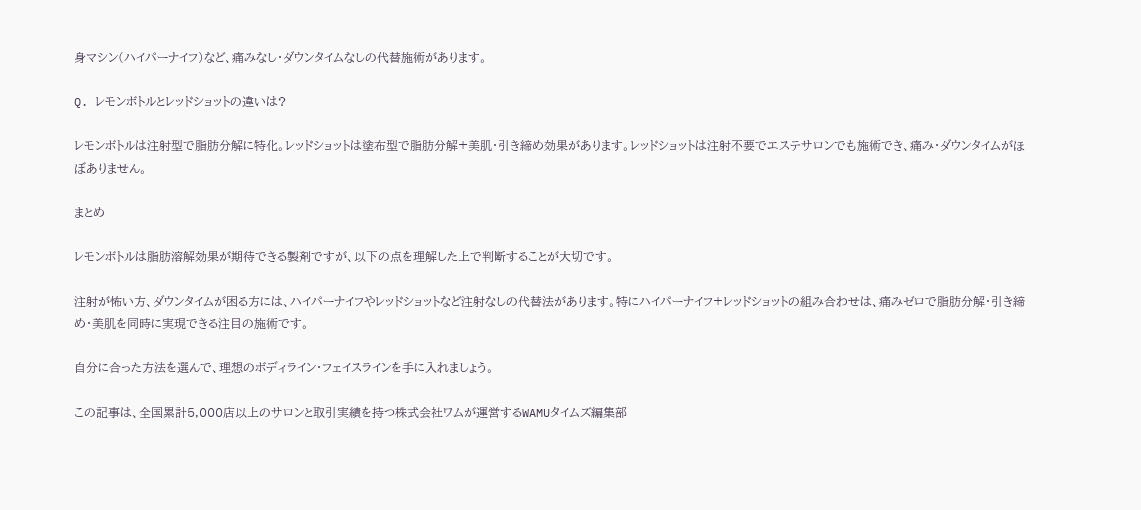身マシン(ハイパーナイフ)など、痛みなし・ダウンタイムなしの代替施術があります。

Q. レモンボトルとレッドショットの違いは?

レモンボトルは注射型で脂肪分解に特化。レッドショットは塗布型で脂肪分解+美肌・引き締め効果があります。レッドショットは注射不要でエステサロンでも施術でき、痛み・ダウンタイムがほぼありません。

まとめ

レモンボトルは脂肪溶解効果が期待できる製剤ですが、以下の点を理解した上で判断することが大切です。

注射が怖い方、ダウンタイムが困る方には、ハイパーナイフやレッドショットなど注射なしの代替法があります。特にハイパーナイフ+レッドショットの組み合わせは、痛みゼロで脂肪分解・引き締め・美肌を同時に実現できる注目の施術です。

自分に合った方法を選んで、理想のボディライン・フェイスラインを手に入れましょう。

この記事は、全国累計5,000店以上のサロンと取引実績を持つ株式会社ワムが運営するWAMUタイムズ編集部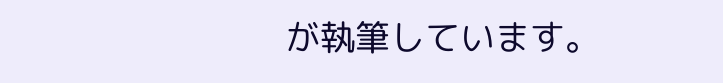が執筆しています。